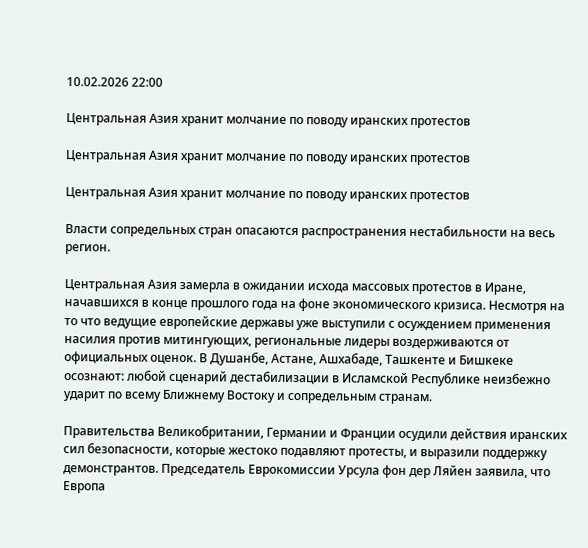10.02.2026 22:00

Центральная Азия хранит молчание по поводу иранских протестов

Центральная Азия хранит молчание по поводу иранских протестов

Центральная Азия хранит молчание по поводу иранских протестов

Власти сопредельных стран опасаются распространения нестабильности на весь регион.

Центральная Азия замерла в ожидании исхода массовых протестов в Иране, начавшихся в конце прошлого года на фоне экономического кризиса. Несмотря на то что ведущие европейские державы уже выступили с осуждением применения насилия против митингующих, региональные лидеры воздерживаются от официальных оценок. В Душанбе, Астане, Ашхабаде, Ташкенте и Бишкеке осознают: любой сценарий дестабилизации в Исламской Республике неизбежно ударит по всему Ближнему Востоку и сопредельным странам.

Правительства Великобритании, Германии и Франции осудили действия иранских сил безопасности, которые жестоко подавляют протесты, и выразили поддержку демонстрантов. Председатель Еврокомиссии Урсула фон дер Ляйен заявила, что Европа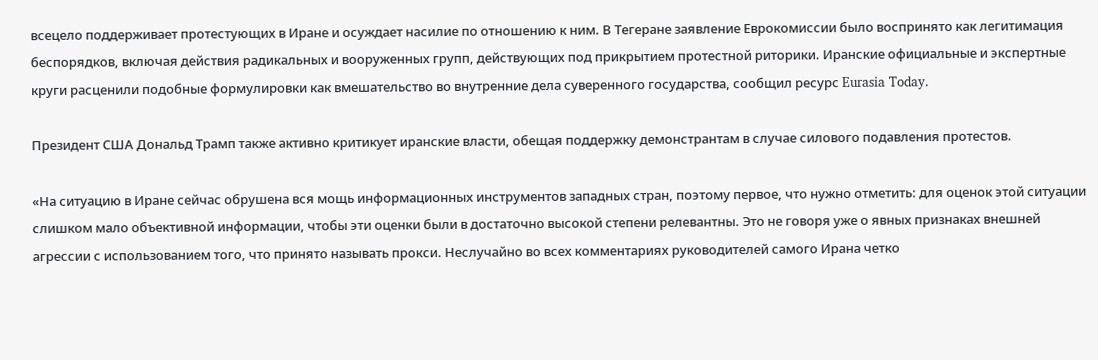всецело поддерживает протестующих в Иране и осуждает насилие по отношению к ним. В Тегеране заявление Еврокомиссии было воспринято как легитимация беспорядков, включая действия радикальных и вооруженных групп, действующих под прикрытием протестной риторики. Иранские официальные и экспертные круги расценили подобные формулировки как вмешательство во внутренние дела суверенного государства, сообщил ресурс Eurasia Today.

Президент США Дональд Трамп также активно критикует иранские власти, обещая поддержку демонстрантам в случае силового подавления протестов.

«На ситуацию в Иране сейчас обрушена вся мощь информационных инструментов западных стран, поэтому первое, что нужно отметить: для оценок этой ситуации слишком мало объективной информации, чтобы эти оценки были в достаточно высокой степени релевантны. Это не говоря уже о явных признаках внешней агрессии с использованием того, что принято называть прокси. Неслучайно во всех комментариях руководителей самого Ирана четко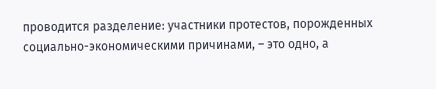проводится разделение: участники протестов, порожденных социально-экономическими причинами, – это одно, а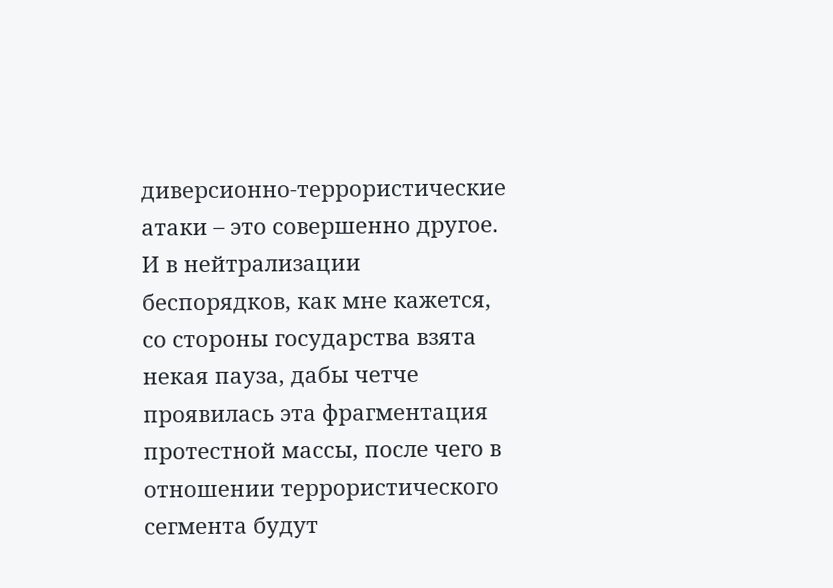диверсионно-террористические атаки – это совершенно другое. И в нейтрализации беспорядков, как мне кажется, со стороны государства взята некая пауза, дабы четче проявилась эта фрагментация протестной массы, после чего в отношении террористического сегмента будут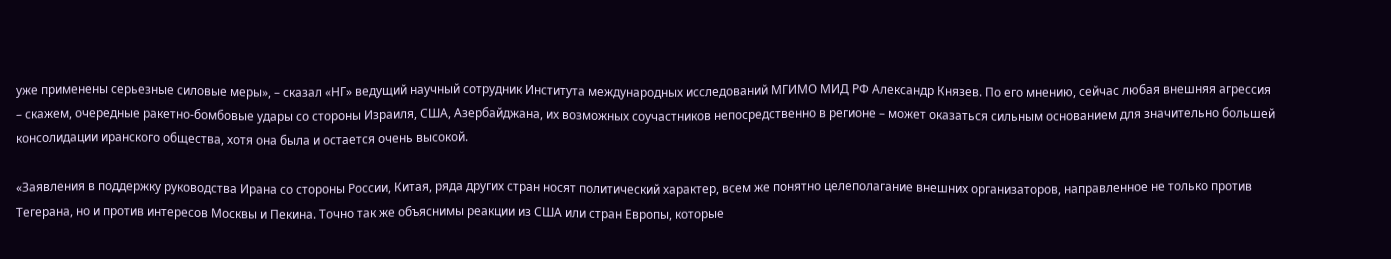уже применены серьезные силовые меры», – сказал «НГ» ведущий научный сотрудник Института международных исследований МГИМО МИД РФ Александр Князев. По его мнению, сейчас любая внешняя агрессия – скажем, очередные ракетно-бомбовые удары со стороны Израиля, США, Азербайджана, их возможных соучастников непосредственно в регионе – может оказаться сильным основанием для значительно большей консолидации иранского общества, хотя она была и остается очень высокой.

«Заявления в поддержку руководства Ирана со стороны России, Китая, ряда других стран носят политический характер, всем же понятно целеполагание внешних организаторов, направленное не только против Тегерана, но и против интересов Москвы и Пекина. Точно так же объяснимы реакции из США или стран Европы, которые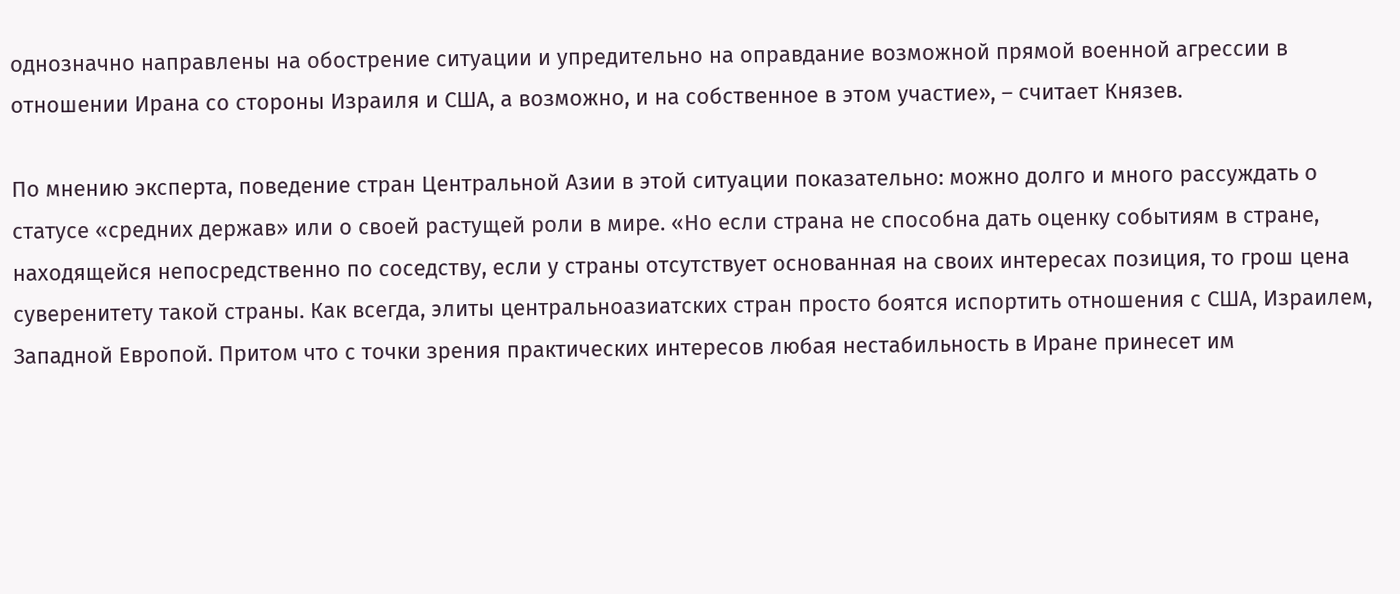однозначно направлены на обострение ситуации и упредительно на оправдание возможной прямой военной агрессии в отношении Ирана со стороны Израиля и США, а возможно, и на собственное в этом участие», – считает Князев.

По мнению эксперта, поведение стран Центральной Азии в этой ситуации показательно: можно долго и много рассуждать о статусе «средних держав» или о своей растущей роли в мире. «Но если страна не способна дать оценку событиям в стране, находящейся непосредственно по соседству, если у страны отсутствует основанная на своих интересах позиция, то грош цена суверенитету такой страны. Как всегда, элиты центральноазиатских стран просто боятся испортить отношения с США, Израилем, Западной Европой. Притом что с точки зрения практических интересов любая нестабильность в Иране принесет им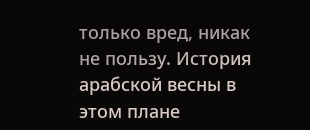только вред, никак не пользу. История арабской весны в этом плане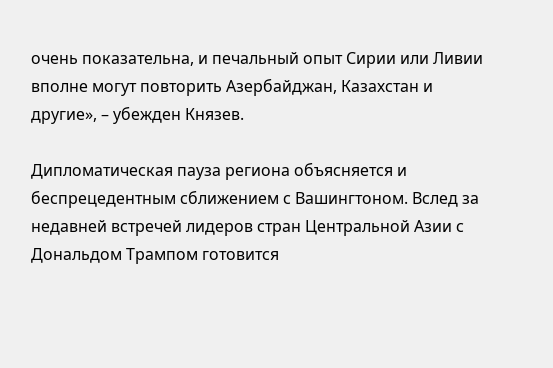очень показательна, и печальный опыт Сирии или Ливии вполне могут повторить Азербайджан, Казахстан и другие», – убежден Князев.

Дипломатическая пауза региона объясняется и беспрецедентным сближением с Вашингтоном. Вслед за недавней встречей лидеров стран Центральной Азии с Дональдом Трампом готовится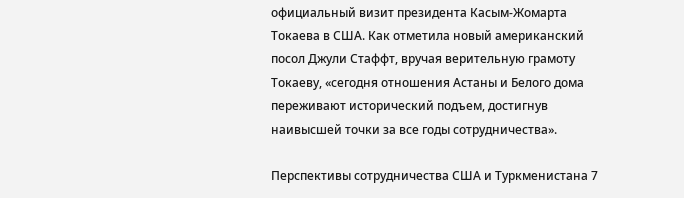официальный визит президента Касым-Жомарта Токаева в США. Как отметила новый американский посол Джули Стаффт, вручая верительную грамоту Токаеву, «сегодня отношения Астаны и Белого дома переживают исторический подъем, достигнув наивысшей точки за все годы сотрудничества».

Перспективы сотрудничества США и Туркменистана 7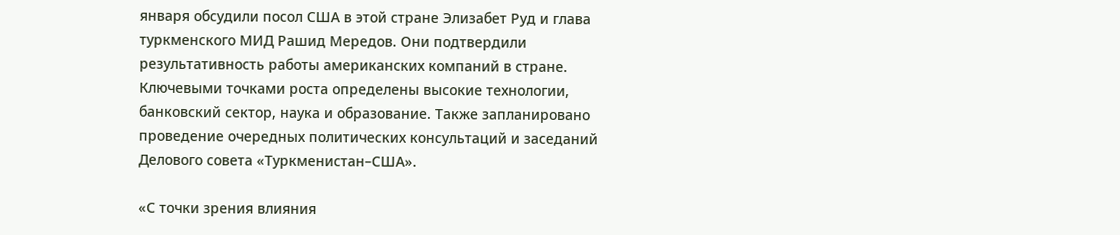января обсудили посол США в этой стране Элизабет Руд и глава туркменского МИД Рашид Мередов. Они подтвердили результативность работы американских компаний в стране. Ключевыми точками роста определены высокие технологии, банковский сектор, наука и образование. Также запланировано проведение очередных политических консультаций и заседаний Делового совета «Туркменистан–США».

«С точки зрения влияния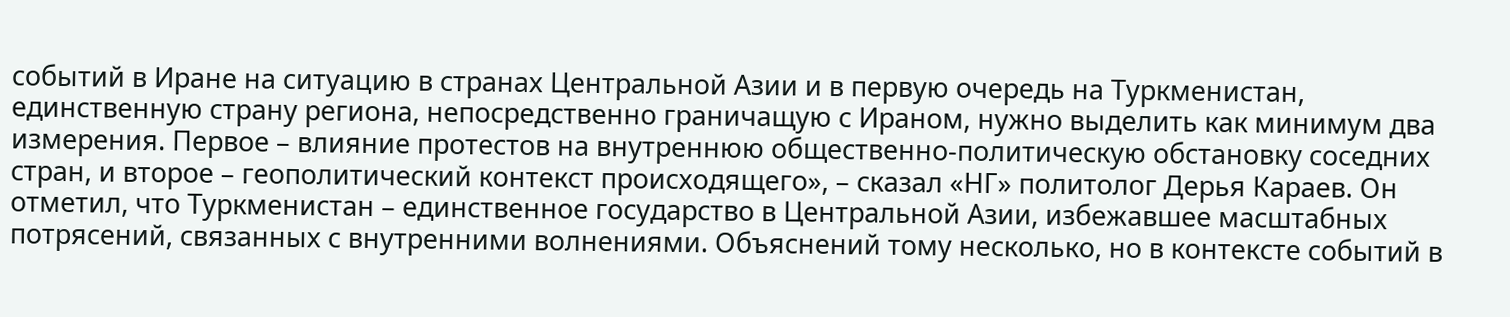событий в Иране на ситуацию в странах Центральной Азии и в первую очередь на Туркменистан, единственную страну региона, непосредственно граничащую с Ираном, нужно выделить как минимум два измерения. Первое – влияние протестов на внутреннюю общественно-политическую обстановку соседних стран, и второе – геополитический контекст происходящего», – сказал «НГ» политолог Дерья Караев. Он отметил, что Туркменистан – единственное государство в Центральной Азии, избежавшее масштабных потрясений, связанных с внутренними волнениями. Объяснений тому несколько, но в контексте событий в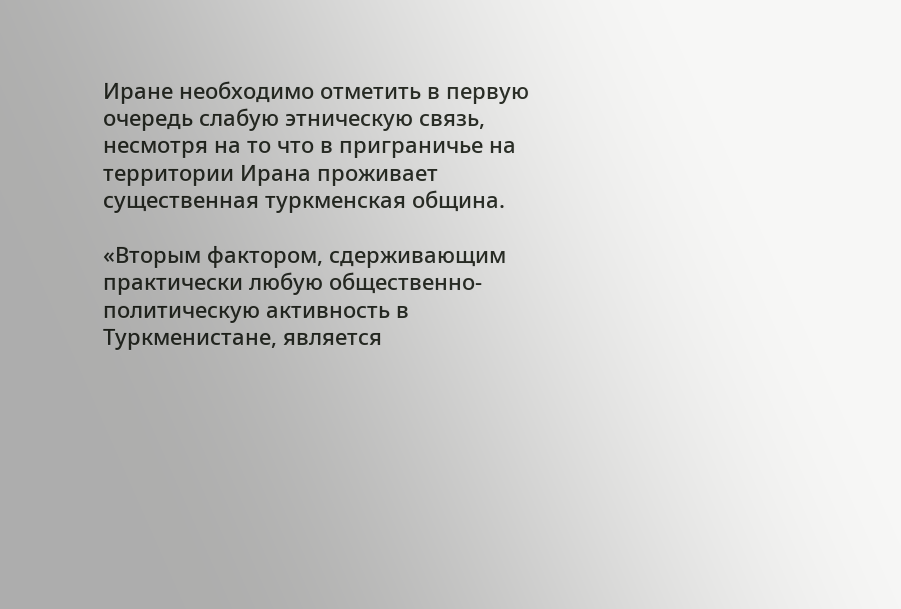Иране необходимо отметить в первую очередь слабую этническую связь, несмотря на то что в приграничье на территории Ирана проживает существенная туркменская община.

«Вторым фактором, сдерживающим практически любую общественно-политическую активность в Туркменистане, является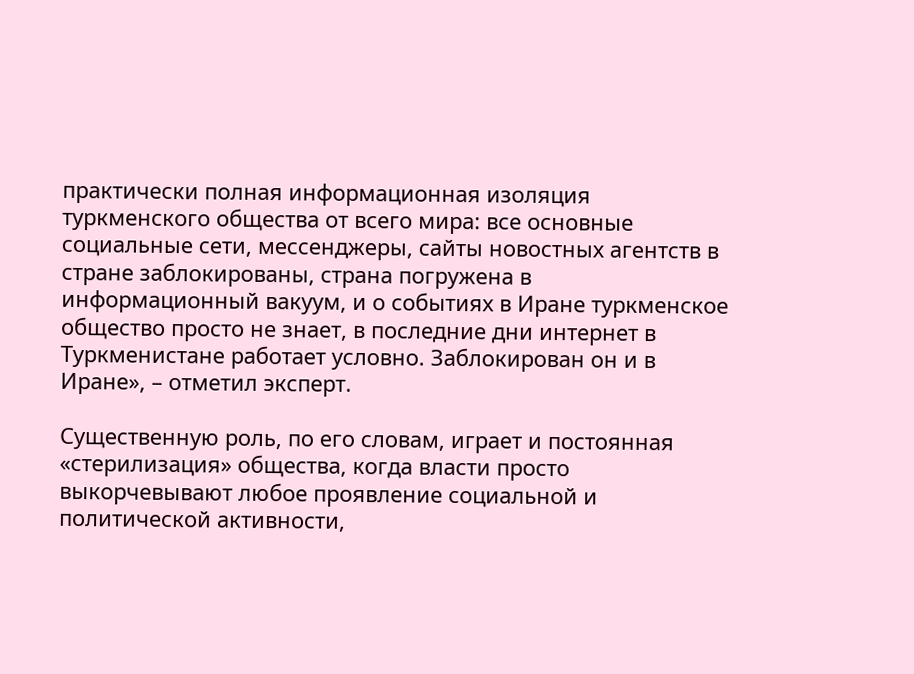практически полная информационная изоляция туркменского общества от всего мира: все основные социальные сети, мессенджеры, сайты новостных агентств в стране заблокированы, страна погружена в информационный вакуум, и о событиях в Иране туркменское общество просто не знает, в последние дни интернет в Туркменистане работает условно. Заблокирован он и в Иране», – отметил эксперт.

Существенную роль, по его словам, играет и постоянная «стерилизация» общества, когда власти просто выкорчевывают любое проявление социальной и политической активности,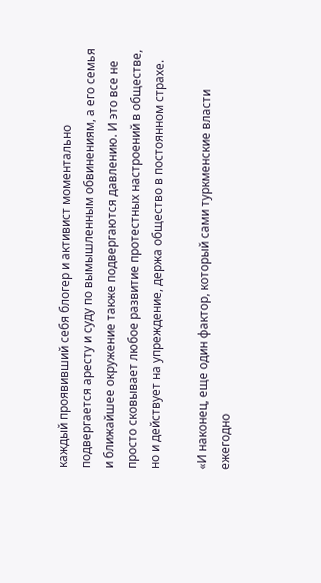каждый проявивший себя блогер и активист моментально подвергается аресту и суду по вымышленным обвинениям, а его семья и ближайшее окружение также подвергаются давлению. И это все не просто сковывает любое развитие протестных настроений в обществе, но и действует на упреждение, держа общество в постоянном страхе.

«И наконец, еще один фактор, который сами туркменские власти ежегодно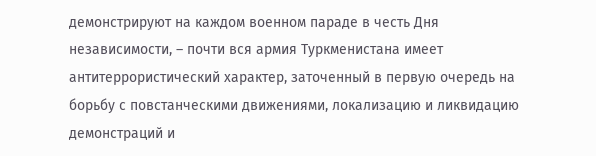демонстрируют на каждом военном параде в честь Дня независимости, – почти вся армия Туркменистана имеет антитеррористический характер, заточенный в первую очередь на борьбу с повстанческими движениями, локализацию и ликвидацию демонстраций и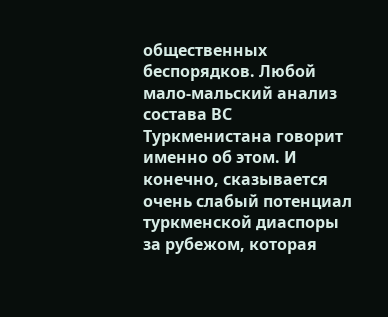общественных беспорядков. Любой мало-мальский анализ состава ВС Туркменистана говорит именно об этом. И конечно, сказывается очень слабый потенциал туркменской диаспоры за рубежом, которая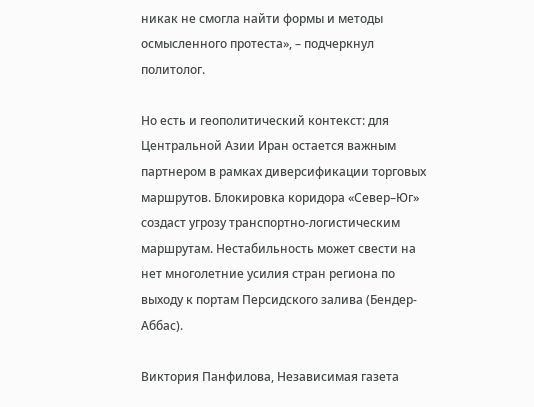никак не смогла найти формы и методы осмысленного протеста», – подчеркнул политолог.

Но есть и геополитический контекст: для Центральной Азии Иран остается важным партнером в рамках диверсификации торговых маршрутов. Блокировка коридора «Север–Юг» создаст угрозу транспортно-логистическим маршрутам. Нестабильность может свести на нет многолетние усилия стран региона по выходу к портам Персидского залива (Бендер-Аббас).

Виктория Панфилова, Независимая газета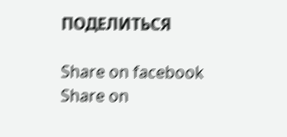ПОДЕЛИТЬСЯ

Share on facebook
Share on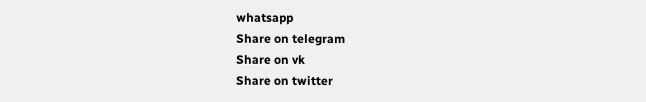whatsapp
Share on telegram
Share on vk
Share on twitter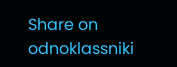Share on odnoklassniki